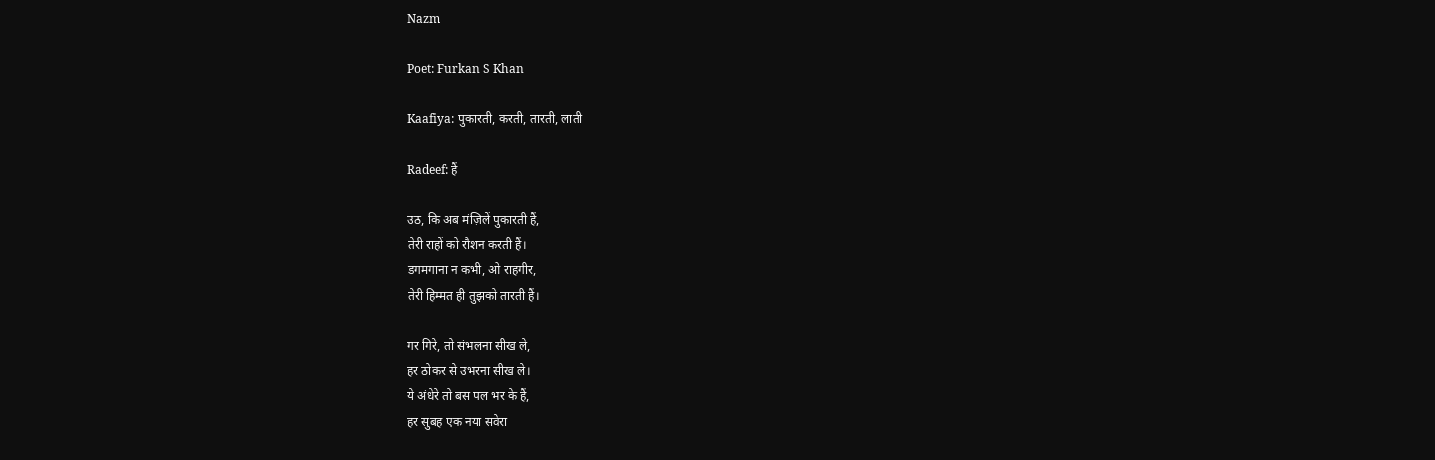Nazm

Poet: Furkan S Khan

Kaafiya: पुकारती, करती, तारती, लाती

Radeef: हैं

उठ, कि अब मंज़िलें पुकारती हैं,
तेरी राहों को रौशन करती हैं।
डगमगाना न कभी, ओ राहगीर,
तेरी हिम्मत ही तुझको तारती हैं।

गर गिरे, तो संभलना सीख ले,
हर ठोकर से उभरना सीख ले।
ये अंधेरे तो बस पल भर के हैं,
हर सुबह एक नया सवेरा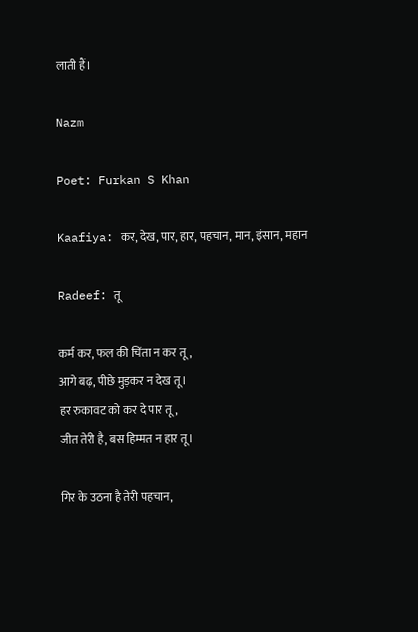लाती हैं।

Nazm

Poet: Furkan S Khan

Kaafiya: कर, देख, पार, हार, पहचान, मान, इंसान, महान

Radeef: तू

कर्म कर, फल की चिंता न कर तू,
आगे बढ़, पीछे मुड़कर न देख तू।
हर रुकावट को कर दे पार तू,
जीत तेरी है, बस हिम्मत न हार तू।

गिर के उठना है तेरी पहचान,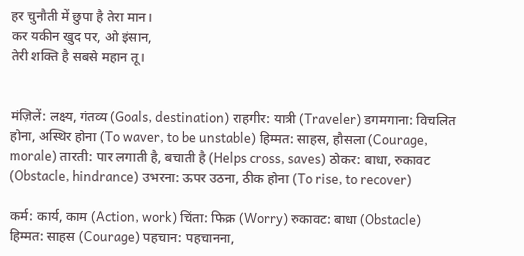हर चुनौती में छुपा है तेरा मान।
कर यकीन खुद पर, ओ इंसान,
तेरी शक्ति है सबसे महान तू।


मंज़िलें: लक्ष्य, गंतव्य (Goals, destination) राहगीर: यात्री (Traveler) डगमगाना: विचलित होना, अस्थिर होना (To waver, to be unstable) हिम्मत: साहस, हौसला (Courage, morale) तारती: पार लगाती है, बचाती है (Helps cross, saves) ठोकर: बाधा, रुकावट (Obstacle, hindrance) उभरना: ऊपर उठना, ठीक होना (To rise, to recover)

कर्म: कार्य, काम (Action, work) चिंता: फिक्र (Worry) रुकावट: बाधा (Obstacle) हिम्मत: साहस (Courage) पहचान: पहचानना,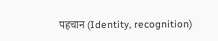पहचान (Identity, recognition)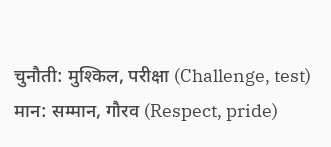चुनौती: मुश्किल, परीक्षा (Challenge, test) मान: सम्मान, गौरव (Respect, pride)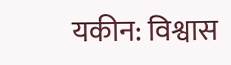यकीन: विश्वास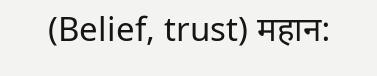(Belief, trust) महान: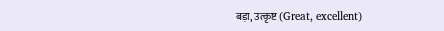बड़ा, उत्कृष्ट (Great, excellent)